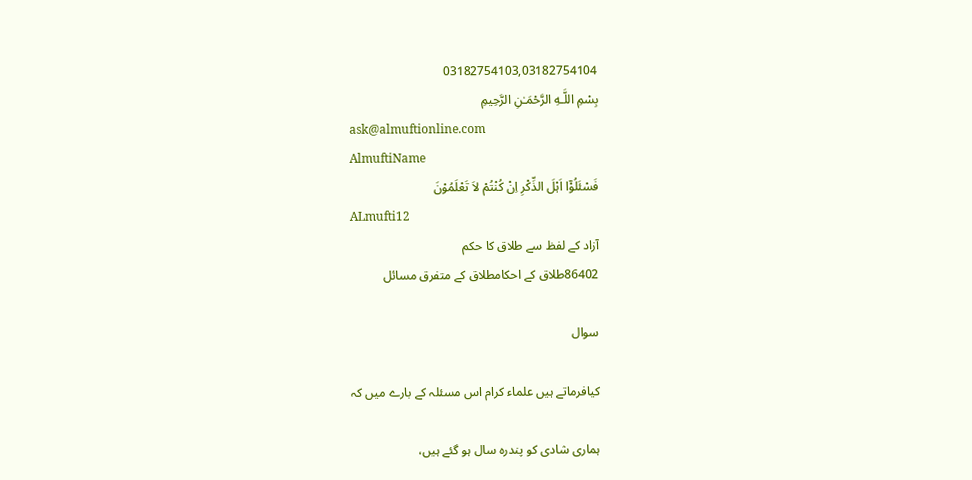03182754103,03182754104
بِسْمِ اللَّـهِ الرَّحْمَـٰنِ الرَّحِيمِ
ask@almuftionline.com
AlmuftiName
فَسْئَلُوْٓا اَہْلَ الذِّکْرِ اِنْ کُنْتُمْ لاَ تَعْلَمُوْنَ
ALmufti12
آزاد کے لفظ سے طلاق کا حکم
86402طلاق کے احکامطلاق کے متفرق مسائل

سوال

کیافرماتے ہیں علماء کرام اس مسئلہ کے بارے میں کہ

ہماری شادی کو پندرہ سال ہو گئے ہیں،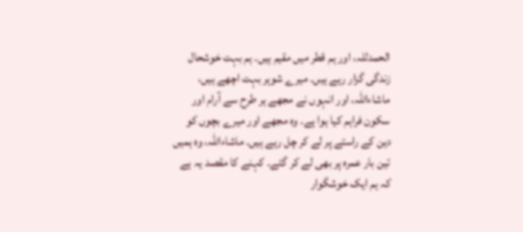الحمدللہ، اور ہم قطر میں مقیم ہیں۔ ہم بہت خوشحال زندگی گزار رہے ہیں۔ میرے شوہر بہت اچھے ہیں، ماشاءاللہ، اور انہوں نے مجھے ہر طرح سے آرام اور سکون فراہم کیا ہوا ہے۔ وہ مجھے اور میرے بچوں کو دین کے راستے پر لے کر چل رہے ہیں۔ ماشاءاللہ، وہ ہمیں تین بار عمرہ پر بھی لے کر گئے۔ کہنے کا مقصد یہ ہے کہ ہم ایک خوشگوار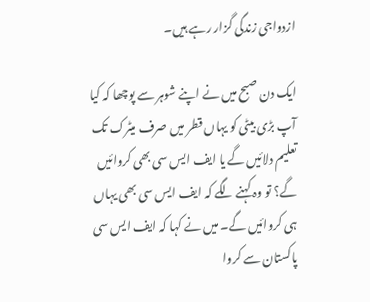ازدواجی زندگی گزار رہے ہیں۔

ایک دن صبح میں نے اپنے شوہر سے پوچھا کہ کیا آپ بڑی بیٹی کو یہاں قطر میں صرف میٹرک تک تعلیم دلائیں گے یا ایف ایس سی بھی کروائیں گے؟ تو وہ کہنے لگے کہ ایف ایس سی بھی یہاں ہی کروائیں گے۔ میں نے کہا کہ ایف ایس سی پاکستان سے کروا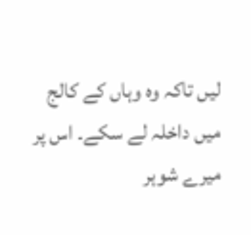لیں تاکہ وہ وہاں کے کالج میں داخلہ لے سکے۔ اس پر میرے شوہر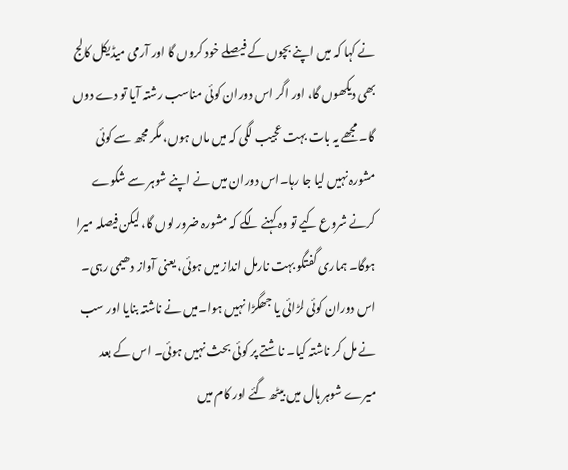نے کہا کہ میں اپنے بچوں کے فیصلے خود کروں گا اور آرمی میڈیکل کالج بھی دیکھوں گا، اور اگر اس دوران کوئی مناسب رشتہ آیا تو دے دوں گا۔ مجھے یہ بات بہت عجیب لگی کہ میں ماں ہوں، مگر مجھ سے کوئی مشورہ نہیں لیا جا رہا۔اس دوران میں نے اپنے شوہر سے شکوے کرنے شروع کیے تو وہ کہنے لگے کہ مشورہ ضرور لوں گا، لیکن فیصلہ میرا ہوگا۔ ہماری گفتگو بہت نارمل انداز میں ہوئی، یعنی آواز دھیمی رہی۔ اس دوران کوئی لڑائی یا جھگڑا نہیں ہوا۔میں نے ناشتہ بنایا اور سب نے مل کر ناشتہ کیا۔ ناشتے پر کوئی بحث نہیں ہوئی۔ اس کے بعد میرے شوہر ہال میں بیٹھ گئے اور کام میں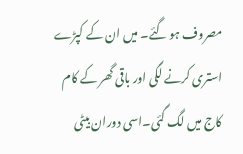مصروف ہو گئے۔ میں ان کے کپڑے استری کرنے لگی اور باقی گھر کے کام کاج میں لگ گئی۔اسی دوران بیٹی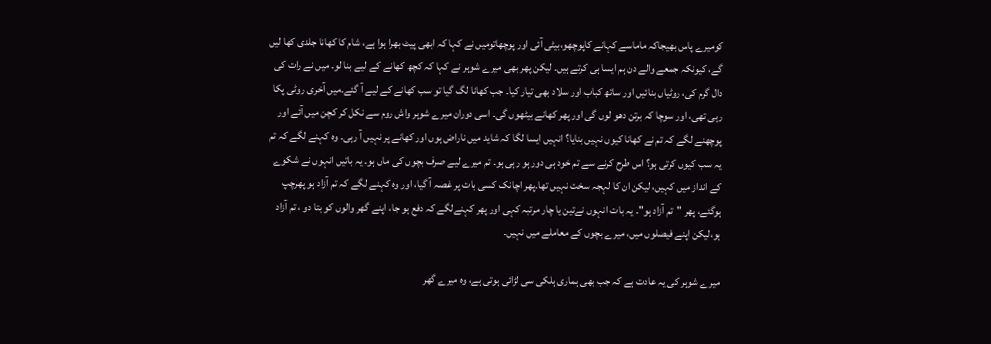کومیرے پاس بھیجاکہ ماماسے کہانے کاپوچھو،بیٹی آئی اور پوچھاتومیں نے کہا کہ ابھی پیٹ بھرا ہوا ہے، شام کا کھانا جلدی کھا لیں گے، کیونکہ جمعے والے دن ہم ایسا ہی کرتے ہیں۔ لیکن پھر بھی میرے شوہر نے کہا کہ کچھ کھانے کے لیے بنا لو۔ میں نے رات کی دال گرم کی، روٹیاں بنائیں اور ساتھ کباب اور سلاد بھی تیار کیا۔ جب کھانا لگ گیا تو سب کھانے کے لیے آ گئے۔میں آخری روٹی پکا رہی تھی، اور سوچا کہ برتن دھو لوں گی اور پھر کھانے بیٹھوں گی۔ اسی دوران میرے شوہر واش روم سے نکل کر کچن میں آئے اور پوچھنے لگے کہ تم نے کھانا کیوں نہیں بنایا؟ انہیں ایسا لگا کہ شاید میں ناراض ہوں اور کھانے پر نہیں آ رہی۔ وہ کہنے لگے کہ تم یہ سب کیوں کرتی ہو؟ اس طرح کرنے سے تم خود ہی دور ہو رہی ہو۔ تم میرے لیے صرف بچوں کی ماں ہو۔ یہ باتیں انہوں نے شکوے کے انداز میں کہیں، لیکن ان کا لہجہ سخت نہیں تھا۔پھر اچانک کسی بات پر غصہ آ گیا، اور وہ کہنے لگے کہ تم آزاد ہو پھرچپ ہوگئے، پھر "تم آزاد ہو"۔ یہ بات انہوں نےتین یا چار مرتبہ کہی اور پھر کہنےلگے کہ دفع ہو جا، اپنے گھر والوں کو بتا دو ، تم آزاد ہو،لیکن اپنے فیصلوں میں، میرے بچوں کے معاملے میں نہیں۔

میرے شوہر کی یہ عادت ہے کہ جب بھی ہماری ہلکی سی لڑائی ہوتی ہے، وہ میرے گھر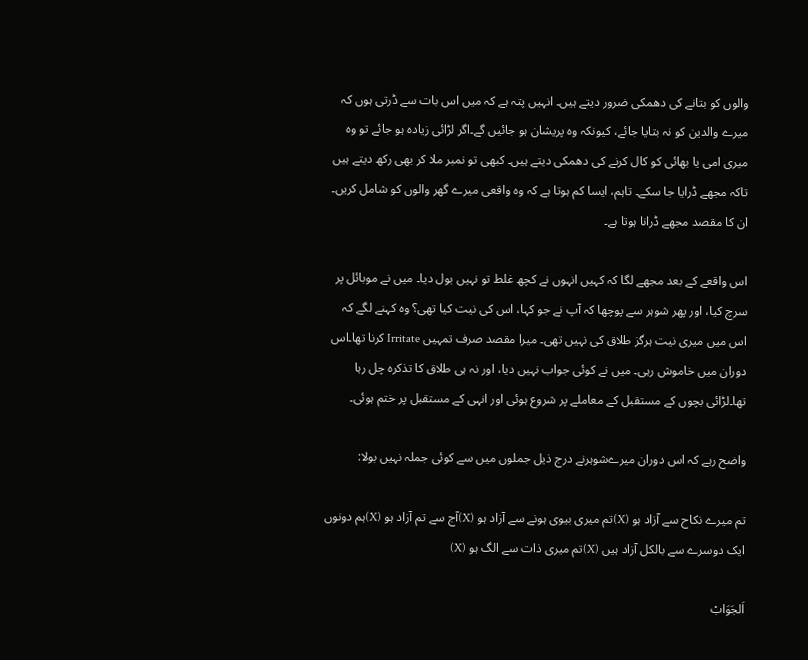والوں کو بتانے کی دھمکی ضرور دیتے ہیں۔ انہیں پتہ ہے کہ میں اس بات سے ڈرتی ہوں کہ میرے والدین کو نہ بتایا جائے، کیونکہ وہ پریشان ہو جائیں گے۔اگر لڑائی زیادہ ہو جائے تو وہ میری امی یا بھائی کو کال کرنے کی دھمکی دیتے ہیں۔ کبھی تو نمبر ملا کر بھی رکھ دیتے ہیں تاکہ مجھے ڈرایا جا سکے۔ تاہم، ایسا کم ہوتا ہے کہ وہ واقعی میرے گھر والوں کو شامل کریں۔ ان کا مقصد مجھے ڈرانا ہوتا ہے۔

اس واقعے کے بعد مجھے لگا کہ کہیں انہوں نے کچھ غلط تو نہیں بول دیا۔ میں نے موبائل پر سرچ کیا، اور پھر شوہر سے پوچھا کہ آپ نے جو کہا، اس کی نیت کیا تھی؟ وہ کہنے لگے کہ اس میں میری نیت ہرگز طلاق کی نہیں تھی۔ میرا مقصد صرف تمہیں Irritate کرنا تھا۔اس دوران میں خاموش رہی۔ میں نے کوئی جواب نہیں دیا، اور نہ ہی طلاق کا تذکرہ چل رہا تھا۔لڑائی بچوں کے مستقبل کے معاملے پر شروع ہوئی اور انہی کے مستقبل پر ختم ہوئی۔

واضح رہے کہ اس دوران میرےشوہرنے درج ذیل جملوں میں سے کوئی جملہ نہیں بولا:

تم میرے نکاح سے آزاد ہو (X)تم میری بیوی ہونے سے آزاد ہو (X)آج سے تم آزاد ہو (X)ہم دونوں ایک دوسرے سے بالکل آزاد ہیں (X)تم میری ذات سے الگ ہو (X)

اَلجَوَابْ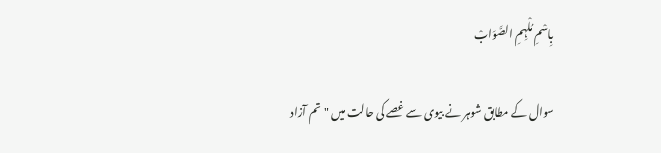بِاسْمِ مُلْہِمِ الصَّوَابْ

سوال کے مطابق شوہر نے بیوی سے غصے کی حالت میں "تم آزاد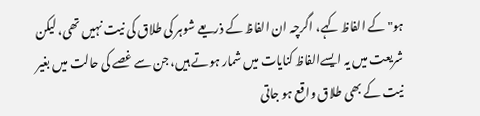ہو" کے الفاظ کہے، اگرچہ ان الفاظ کے ذریعے شوہر کی طلاق کی نیت نہیں تھی، لیکن شریعت میں یہ ایسےالفاظ کنایات میں شمار ہوتے ہیں، جن سے غصے کی حالت میں بغیر نیت کے بھی طلاق واقع ہو جاتی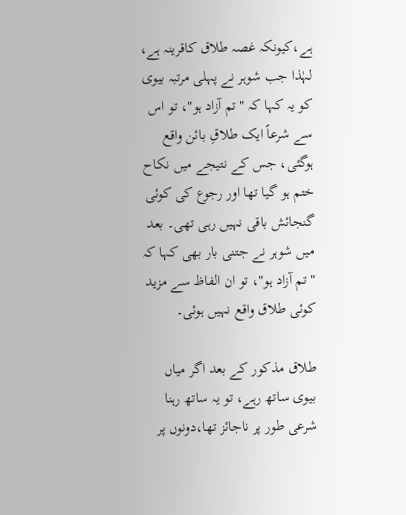ہے،کیونکہ غصہ طلاق کاقرینہ ہے، لہٰذا جب شوہر نے پہلی مرتبہ بیوی کو یہ کہا کہ "تم آزاد ہو"، تو اس سے شرعاً ایک طلاقِ بائن واقع ہوگئی، جس کے نتیجے میں نکاح ختم ہو گیا تھا اور رجوع کی کوئی گنجائش باقی نہیں رہی تھی۔ بعد میں شوہر نے جتنی بار بھی کہا کہ "تم آزاد ہو"، تو ان الفاظ سے مزید کوئی طلاق واقع نہیں ہوئی۔

طلاق مذکور کے بعد اگر میاں بیوی ساتھ رہے، تو یہ ساتھ رہنا شرعی طور پر ناجائز تھا،دونوں پر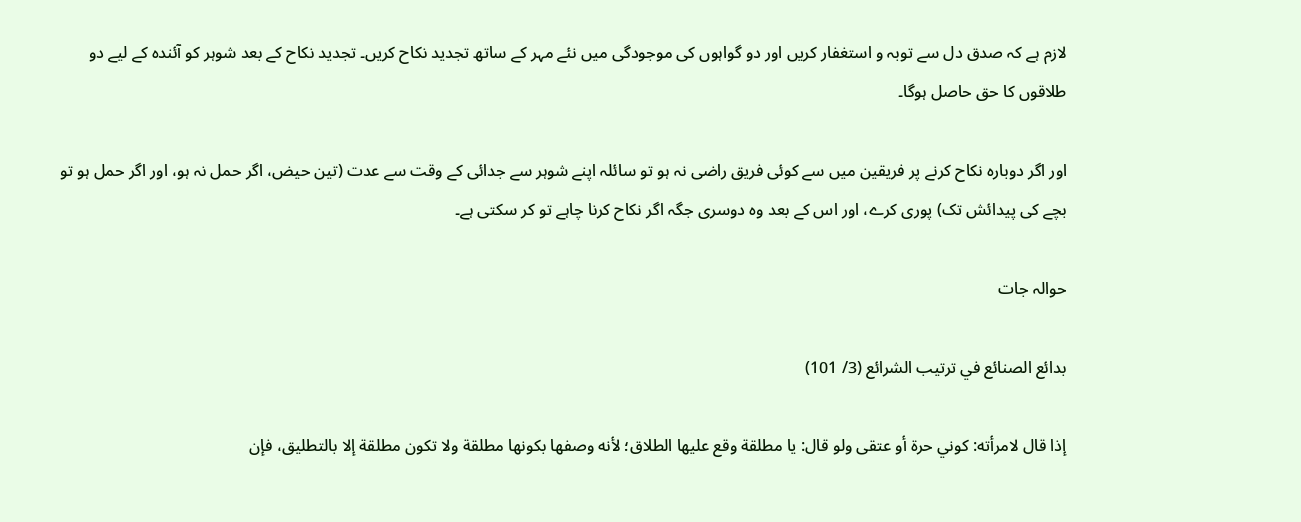لازم ہے کہ صدق دل سے توبہ و استغفار کریں اور دو گواہوں کی موجودگی میں نئے مہر کے ساتھ تجدید نکاح کریں۔ تجدید نکاح کے بعد شوہر کو آئندہ کے لیے دو طلاقوں کا حق حاصل ہوگا۔

اور اگر دوبارہ نکاح کرنے پر فریقین میں سے کوئی فریق راضی نہ ہو تو سائلہ اپنے شوہر سے جدائی کے وقت سے عدت (تین حیض، اگر حمل نہ ہو، اور اگر حمل ہو تو بچے کی پیدائش تک) پوری کرے، اور اس کے بعد وہ دوسری جگہ اگر نکاح کرنا چاہے تو کر سکتی ہے۔

حوالہ جات

بدائع الصنائع في ترتيب الشرائع (3/ 101)

إذا قال لامرأته: كوني حرة أو عتقى ولو قال: يا مطلقة وقع عليها الطلاق؛ لأنه وصفها بكونها مطلقة ولا تكون مطلقة إلا بالتطليق، فإن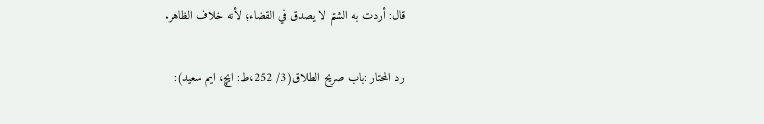قال: أردت به الشتم لا يصدق في القضاء؛ لأنه خلاف الظاهر.

رد المحتار :باب صریح الطلاق(3/ 252،ط: ايچ، ايم سعید):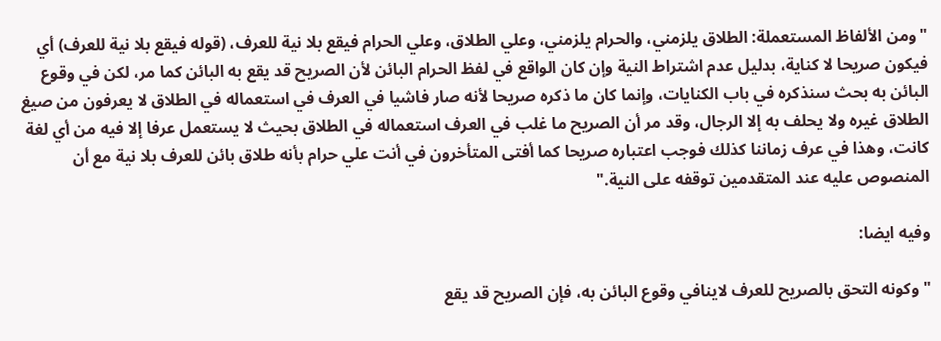"ومن الألفاظ المستعملة: الطلاق يلزمني، والحرام يلزمني، وعلي الطلاق، وعلي الحرام فيقع بلا نية للعرف، (قوله فيقع بلا نية للعرف) أي فيكون صريحا لا كناية، بدليل عدم اشتراط النية وإن كان الواقع في لفظ الحرام البائن لأن الصريح قد يقع به البائن كما مر، لكن في وقوع البائن به بحث سنذكره في باب الكنايات، وإنما كان ما ذكره صريحا لأنه صار فاشيا في العرف في استعماله في الطلاق لا يعرفون من صيغ الطلاق غيره ولا يحلف به إلا الرجال، وقد مر أن الصريح ما غلب في العرف استعماله في الطلاق بحيث لا يستعمل عرفا إلا فيه من أي لغة كانت، وهذا في عرف زماننا كذلك فوجب اعتباره صريحا كما أفتى المتأخرون في أنت علي حرام بأنه طلاق بائن للعرف بلا نية مع أن المنصوص عليه عند المتقدمين توقفه على النية."

وفیه ایضا:

"وكونه التحق بالصريح للعرف لاينافي وقوع البائن به، فإن الصريح قد يقع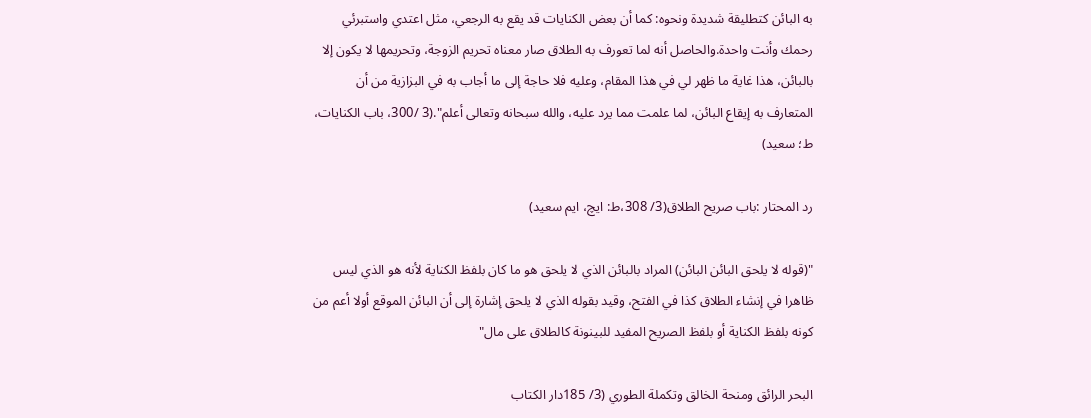به البائن كتطليقة شديدة ونحوه: كما أن بعض الكنايات قد يقع به الرجعي، مثل اعتدي واستبرئي رحمك وأنت واحدة.والحاصل أنه لما تعورف به الطلاق صار معناه تحريم الزوجة، وتحريمها لا يكون إلا بالبائن، هذا غاية ما ظهر لي في هذا المقام، وعليه فلا حاجة إلى ما أجاب به في البزازية من أن المتعارف به إيقاع البائن، لما علمت مما يرد عليه، والله سبحانه وتعالى أعلم".(3 /300، باب الکنایات، ط؛ سعید)

رد المحتار :باب صریح الطلاق(3/ 308،ط: ايچ، ايم سعید)

"(قوله لا يلحق البائن البائن) المراد بالبائن الذي لا يلحق هو ما كان بلفظ الكناية لأنه هو الذي ليس ظاهرا في إنشاء الطلاق كذا في الفتح، وقيد بقوله الذي لا يلحق إشارة إلى أن البائن الموقع أولا أعم من كونه بلفظ الكناية أو بلفظ الصريح المفيد للبينونة كالطلاق على مال"

البحر الرائق ومنحة الخالق وتكملة الطوري (3/ 185دار الكتاب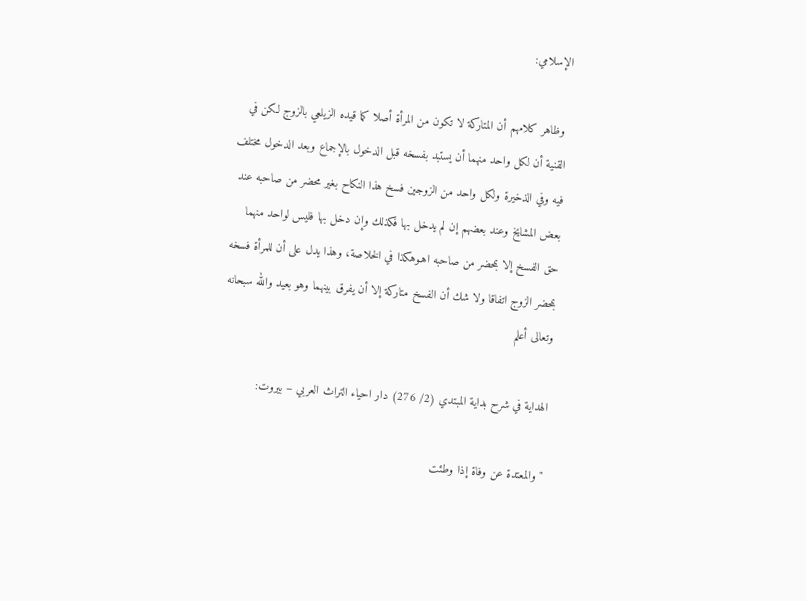الإسلامي:

 وظاهر كلامهم أن المتاركة لا تكون من المرأة أصلا كما قيده الزيلعي بالزوج لكن في القنية أن لكل واحد منهما أن يستبد بفسخه قبل الدخول بالإجماع وبعد الدخول مختلف فيه وفي الذخيرة ولكل واحد من الزوجين فسخ هذا النكاح بغير محضر من صاحبه عند بعض المشايخ وعند بعضهم إن لم يدخل بها فكذلك وإن دخل بها فليس لواحد منهما حق الفسخ إلا بمحضر من صاحبه اهـوهكذا في الخلاصة، وهذا يدل على أن للمرأة فسخه بمحضر الزوج اتفاقا ولا شك أن الفسخ متاركة إلا أن يفرق بينهما وهو بعيد والله سبحانه وتعالى أعلم

الهداية في شرح بداية المبتدي (2/ 276) دار احياء التراث العربي – بيروت:

" والمعتدة عن وفاة إذا وطئت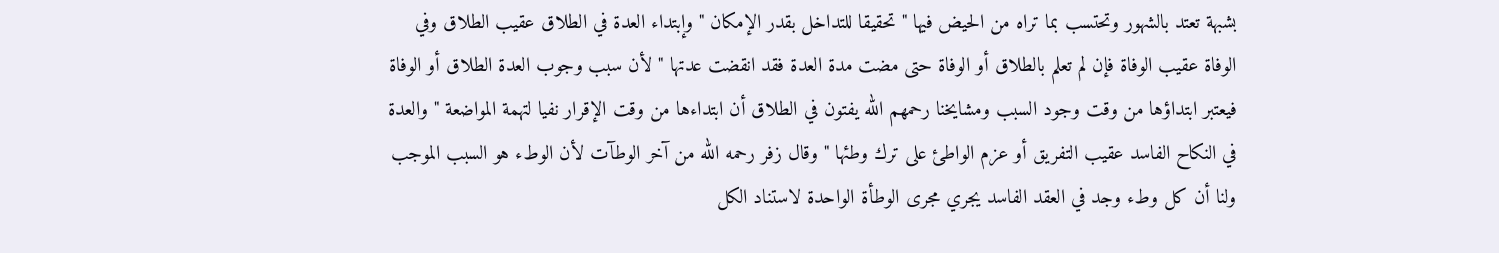بشبهة تعتد بالشهور وتحتسب بما تراه من الحيض فيها " تحقيقا للتداخل بقدر الإمكان " وإبتداء العدة في الطلاق عقيب الطلاق وفي الوفاة عقيب الوفاة فإن لم تعلم بالطلاق أو الوفاة حتى مضت مدة العدة فقد انقضت عدتها " لأن سبب وجوب العدة الطلاق أو الوفاة فيعتبر ابتداؤها من وقت وجود السبب ومشايخنا رحمهم الله يفتون في الطلاق أن ابتداءها من وقت الإقرار نفيا لتهمة المواضعة " والعدة في النكاح الفاسد عقيب التفريق أو عزم الواطئ على ترك وطئها " وقال زفر رحمه الله من آخر الوطآت لأن الوطء هو السبب الموجب ولنا أن كل وطء وجد في العقد الفاسد يجري مجرى الوطأة الواحدة لاستناد الكل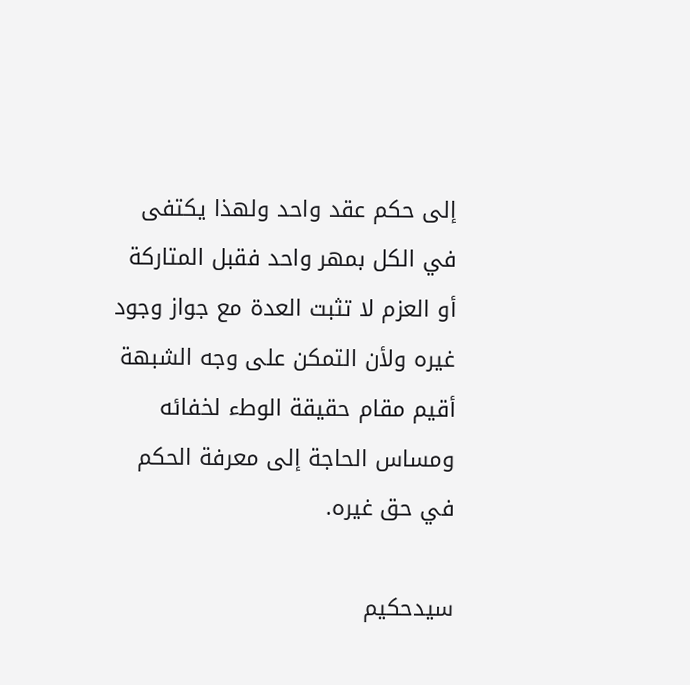إلى حكم عقد واحد ولهذا يكتفى في الكل بمهر واحد فقبل المتاركة أو العزم لا تثبت العدة مع جواز وجود غيره ولأن التمكن على وجه الشبهة أقيم مقام حقيقة الوطء لخفائه ومساس الحاجة إلى معرفة الحكم في حق غيره.

سیدحکیم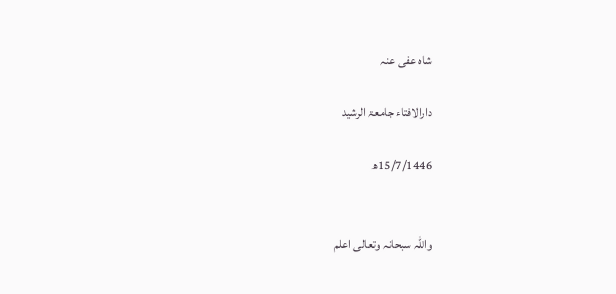شاہ عفی عنہ

دارالافتاء جامعۃ الرشید

15/7/1446ھ


واللہ سبحانہ وتعالی اعلم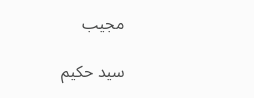مجیب

سید حکیم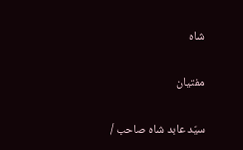شاہ

مفتیان

سیّد عابد شاہ صاحب /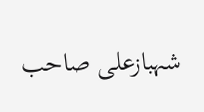شہبازعلی صاحب